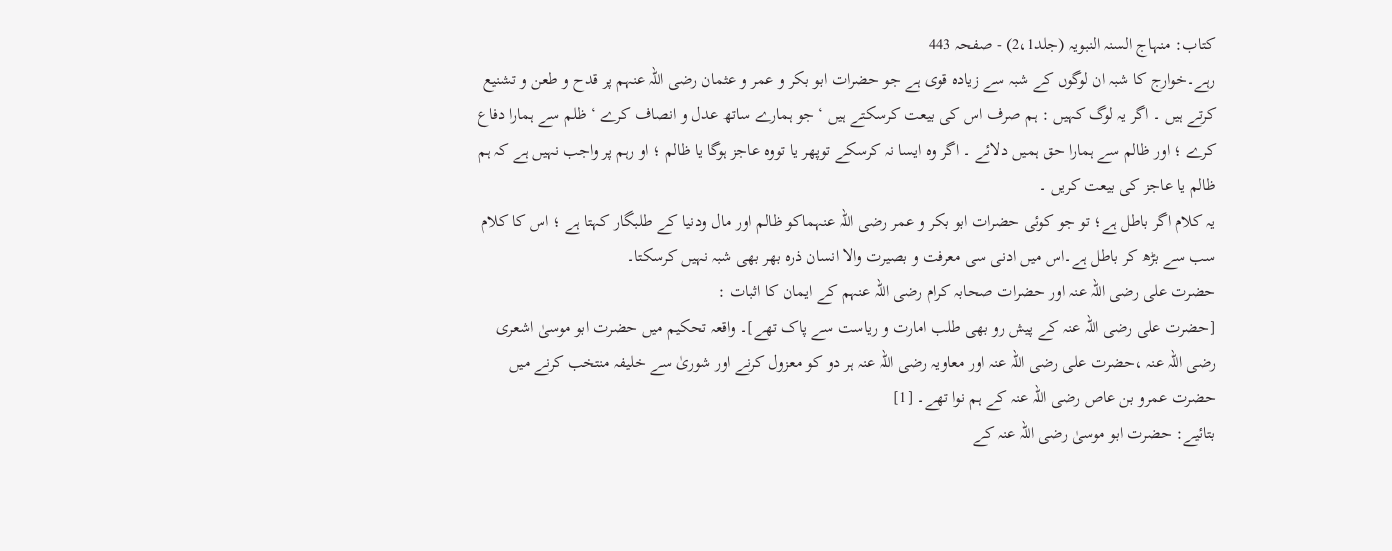کتاب: منہاج السنہ النبویہ (جلد2،1) - صفحہ 443
رہے۔خوارج کا شبہ ان لوگوں کے شبہ سے زیادہ قوی ہے جو حضرات ابو بکر و عمر و عثمان رضی اللہ عنہم پر قدح و طعن و تشنیع کرتے ہیں ۔ اگر یہ لوگ کہیں : ہم صرف اس کی بیعت کرسکتے ہیں ‘ جو ہمارے ساتھ عدل و انصاف کرے ‘ ظلم سے ہمارا دفاع کرے ؛ اور ظالم سے ہمارا حق ہمیں دلائے ۔ اگر وہ ایسا نہ کرسکے توپھر یا تووہ عاجز ہوگا یا ظالم ؛ او رہم پر واجب نہیں ہے کہ ہم ظالم یا عاجز کی بیعت کریں ۔
یہ کلام اگر باطل ہے؛ تو جو کوئی حضرات ابو بکر و عمر رضی اللہ عنہماکو ظالم اور مال ودنیا کے طلبگار کہتا ہے ؛ اس کا کلام سب سے بڑھ کر باطل ہے۔اس میں ادنی سی معرفت و بصیرت والا انسان ذرہ بھر بھی شبہ نہیں کرسکتا۔
حضرت علی رضی اللہ عنہ اور حضرات صحابہ کرام رضی اللہ عنہم کے ایمان کا اثبات :
[حضرت علی رضی اللہ عنہ کے پیش رو بھی طلب امارت و ریاست سے پاک تھے]۔ واقعہ تحکیم میں حضرت ابو موسیٰ اشعری رضی اللہ عنہ ،حضرت علی رضی اللہ عنہ اور معاویہ رضی اللہ عنہ ہر دو کو معزول کرنے اور شوریٰ سے خلیفہ منتخب کرنے میں حضرت عمرو بن عاص رضی اللہ عنہ کے ہم نوا تھے۔ [1]
بتائیے: حضرت ابو موسیٰ رضی اللہ عنہ کے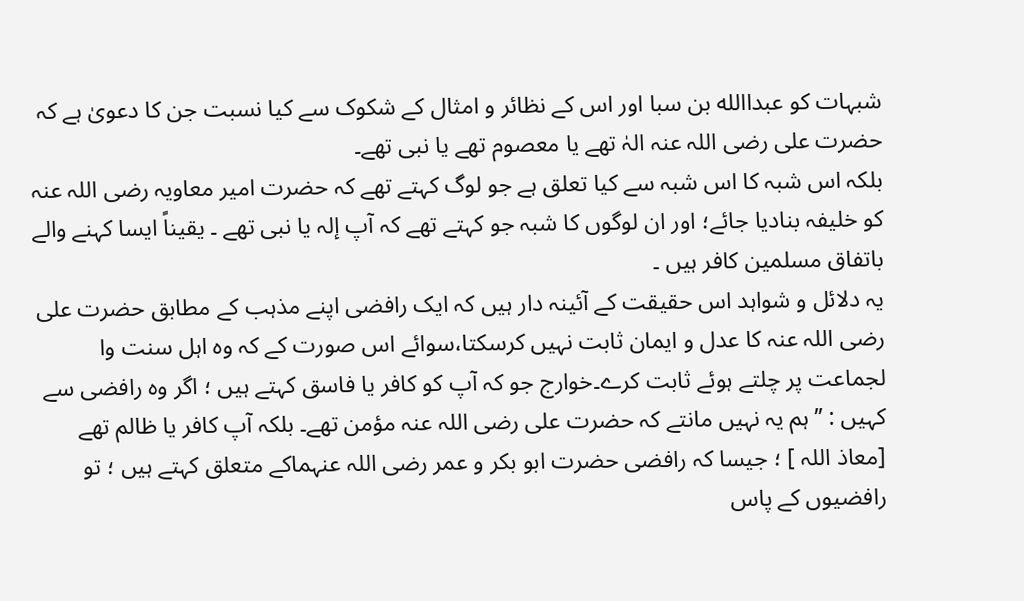شبہات کو عبداالله بن سبا اور اس کے نظائر و امثال کے شکوک سے کیا نسبت جن کا دعویٰ ہے کہ حضرت علی رضی اللہ عنہ الہٰ تھے یا معصوم تھے یا نبی تھے۔
بلکہ اس شبہ کا اس شبہ سے کیا تعلق ہے جو لوگ کہتے تھے کہ حضرت امیر معاویہ رضی اللہ عنہ کو خلیفہ بنادیا جائے؛ اور ان لوگوں کا شبہ جو کہتے تھے کہ آپ إلہ یا نبی تھے ۔ یقیناً ایسا کہنے والے باتفاق مسلمین کافر ہیں ۔
یہ دلائل و شواہد اس حقیقت کے آئینہ دار ہیں کہ ایک رافضی اپنے مذہب کے مطابق حضرت علی رضی اللہ عنہ کا عدل و ایمان ثابت نہیں کرسکتا،سوائے اس صورت کے کہ وہ اہل سنت وا لجماعت پر چلتے ہوئے ثابت کرے۔خوارج جو کہ آپ کو کافر یا فاسق کہتے ہیں ؛ اگر وہ رافضی سے کہیں : ’’ ہم یہ نہیں مانتے کہ حضرت علی رضی اللہ عنہ مؤمن تھے۔ بلکہ آپ کافر یا ظالم تھے [معاذ اللہ ] ؛ جیسا کہ رافضی حضرت ابو بکر و عمر رضی اللہ عنہماکے متعلق کہتے ہیں ؛ تو رافضیوں کے پاس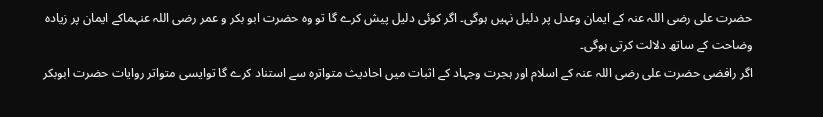حضرت علی رضی اللہ عنہ کے ایمان وعدل پر دلیل نہیں ہوگی۔ اگر کوئی دلیل پیش کرے گا تو وہ حضرت ابو بکر و عمر رضی اللہ عنہماکے ایمان پر زیادہ وضاحت کے ساتھ دلالت کرتی ہوگی۔
اگر رافضی حضرت علی رضی اللہ عنہ کے اسلام اور ہجرت وجہاد کے اثبات میں احادیث متواترہ سے استناد کرے گا توایسی متواتر روایات حضرت ابوبکر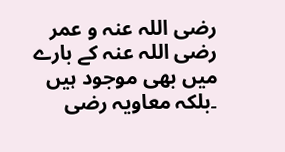رضی اللہ عنہ و عمر رضی اللہ عنہ کے بارے میں بھی موجود ہیں ۔بلکہ معاویہ رضی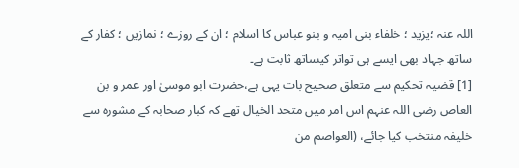اللہ عنہ ؛یزید ؛ خلفاء بنی امیہ و بنو عباس کا اسلام ؛ ان کے روزے ؛ نمازیں ؛ کفار کے ساتھ جہاد بھی ایسے ہی تواتر کیساتھ ثابت ہے۔
[1] قضیہ تحکیم سے متعلق صحیح بات یہی ہے،حضرت ابو موسیٰ اور عمر و بن العاص رضی اللہ عنہم اس امر میں متحد الخیال تھے کہ کبار صحابہ کے مشورہ سے خلیفہ منتخب کیا جائے، (العواصم من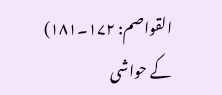القواصم: ۱۷۲۔۱۸۱) کے حواشی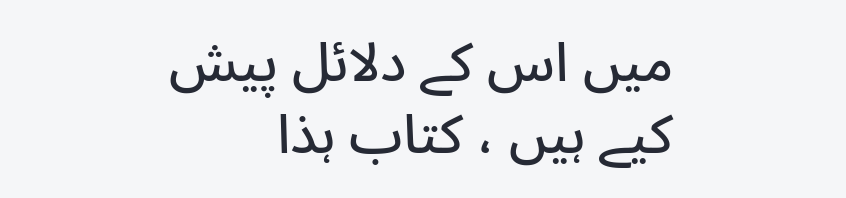میں اس کے دلائل پیش کیے ہیں ، کتاب ہذا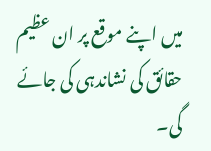میں اپنے موقع پر ان عظیم حقائق کی نشاندہی کی جائے گی۔